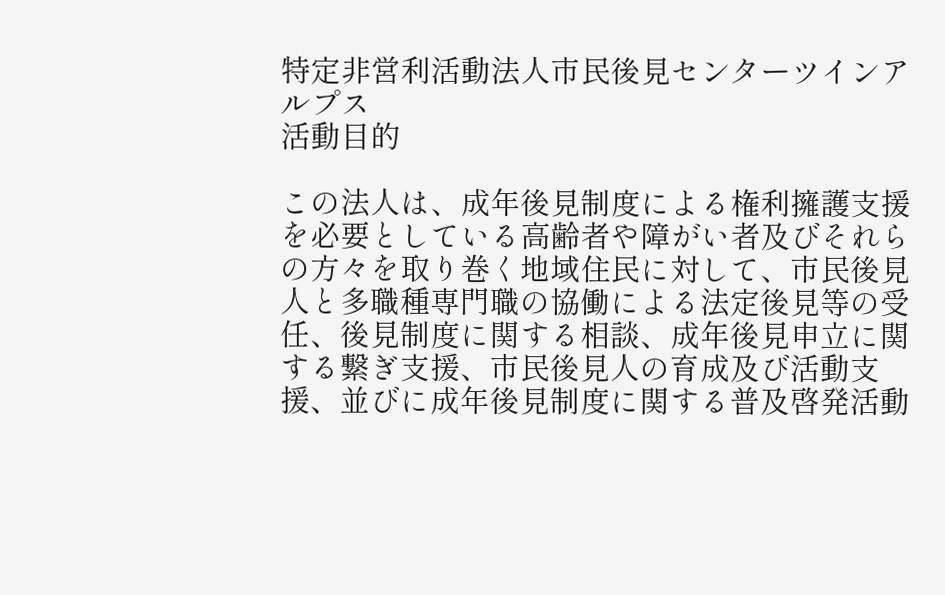特定非営利活動法人市民後見センターツインアルプス
活動目的

この法人は、成年後見制度による権利擁護支援を必要としている高齢者や障がい者及びそれらの方々を取り巻く地域住民に対して、市民後見人と多職種専門職の協働による法定後見等の受任、後見制度に関する相談、成年後見申立に関する繋ぎ支援、市民後見人の育成及び活動支援、並びに成年後見制度に関する普及啓発活動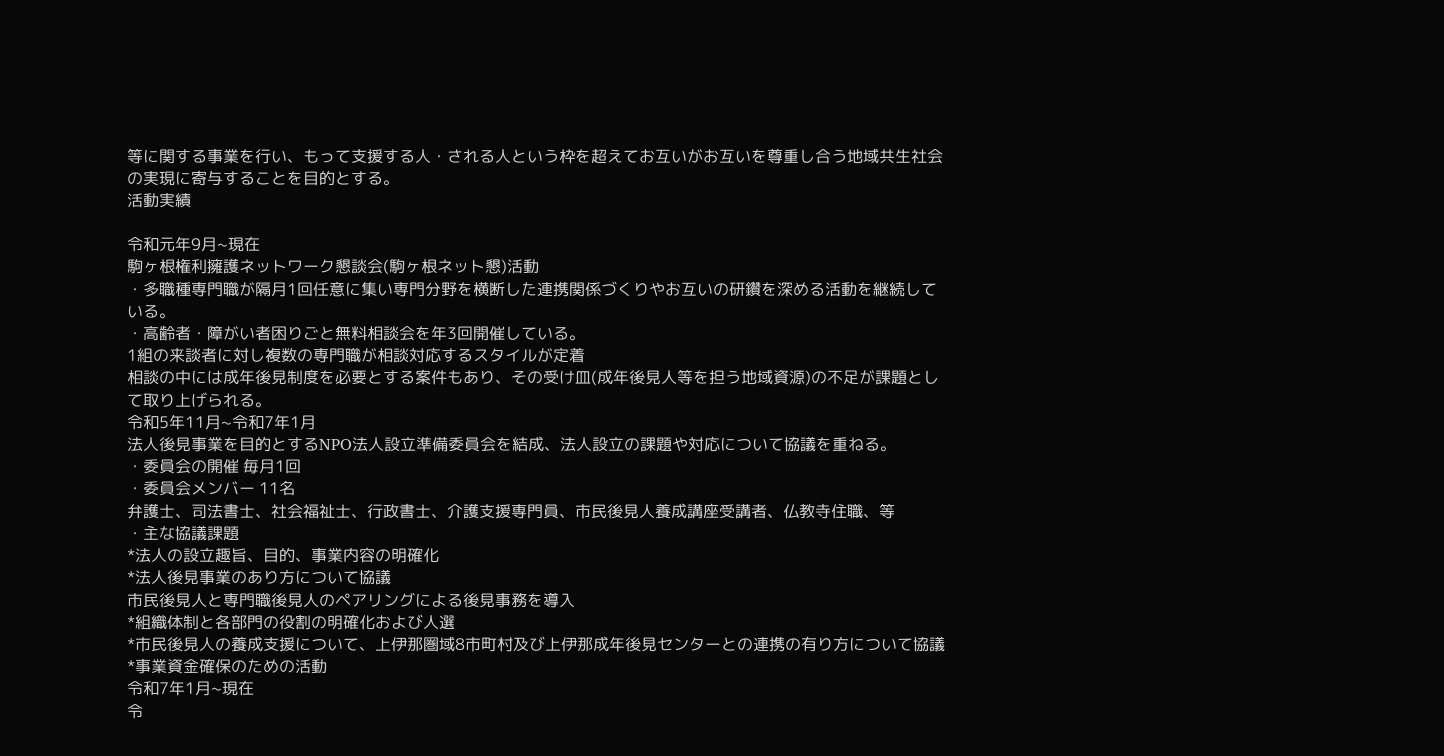等に関する事業を行い、もって支援する人・される人という枠を超えてお互いがお互いを尊重し合う地域共生社会の実現に寄与することを目的とする。
活動実績

令和元年9月~現在
駒ヶ根権利擁護ネットワーク懇談会(駒ヶ根ネット懇)活動
・多職種専門職が隔月1回任意に集い専門分野を横断した連携関係づくりやお互いの研鑽を深める活動を継続している。
・高齢者・障がい者困りごと無料相談会を年3回開催している。
1組の来談者に対し複数の専門職が相談対応するスタイルが定着
相談の中には成年後見制度を必要とする案件もあり、その受け皿(成年後見人等を担う地域資源)の不足が課題として取り上げられる。
令和5年11月~令和7年1月
法人後見事業を目的とするNPO法人設立準備委員会を結成、法人設立の課題や対応について協議を重ねる。
・委員会の開催 毎月1回
・委員会メンバー 11名
弁護士、司法書士、社会福祉士、行政書士、介護支援専門員、市民後見人養成講座受講者、仏教寺住職、等
・主な協議課題
*法人の設立趣旨、目的、事業内容の明確化
*法人後見事業のあり方について協議
市民後見人と専門職後見人のペアリングによる後見事務を導入
*組織体制と各部門の役割の明確化および人選
*市民後見人の養成支援について、上伊那圏域8市町村及び上伊那成年後見センターとの連携の有り方について協議
*事業資金確保のための活動
令和7年1月~現在
令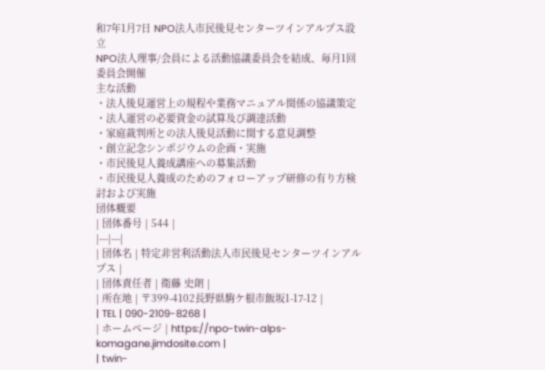和7年1月7日 NPO法人市民後見センターツインアルプス設立
NPO法人理事/会員による活動協議委員会を結成、毎月1回委員会開催
主な活動
・法人後見運営上の規程や業務マニュアル関係の協議策定
・法人運営の必要資金の試算及び調達活動
・家庭裁判所との法人後見活動に関する意見調整
・創立記念シンポジウムの企画・実施
・市民後見人養成講座への募集活動
・市民後見人養成のためのフォローアップ研修の有り方検討および実施
団体概要
| 団体番号 | 544 |
|---|---|
| 団体名 | 特定非営利活動法人市民後見センターツインアルプス |
| 団体責任者 | 衛藤 史朗 |
| 所在地 | 〒399-4102長野県駒ケ根市飯坂1-17-12 |
| TEL | 090-2109-8268 |
| ホームページ | https://npo-twin-alps-komagane.jimdosite.com |
| twin-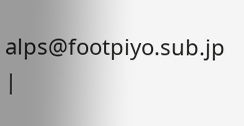alps@footpiyo.sub.jp |